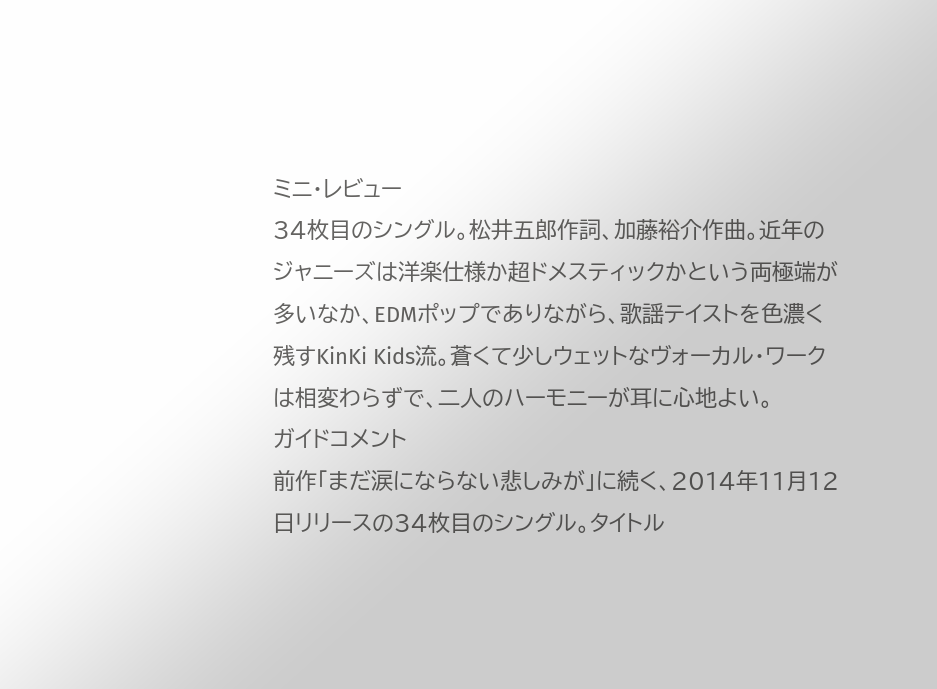ミニ・レビュー
34枚目のシングル。松井五郎作詞、加藤裕介作曲。近年のジャニーズは洋楽仕様か超ドメスティックかという両極端が多いなか、EDMポップでありながら、歌謡テイストを色濃く残すKinKi Kids流。蒼くて少しウェットなヴォーカル・ワークは相変わらずで、二人のハーモニーが耳に心地よい。
ガイドコメント
前作「まだ涙にならない悲しみが」に続く、2014年11月12日リリースの34枚目のシングル。タイトル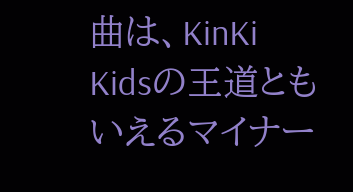曲は、KinKi Kidsの王道ともいえるマイナー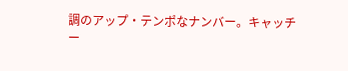調のアップ・テンポなナンバー。キャッチー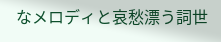なメロディと哀愁漂う詞世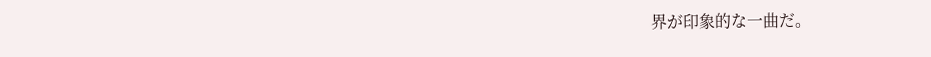界が印象的な一曲だ。